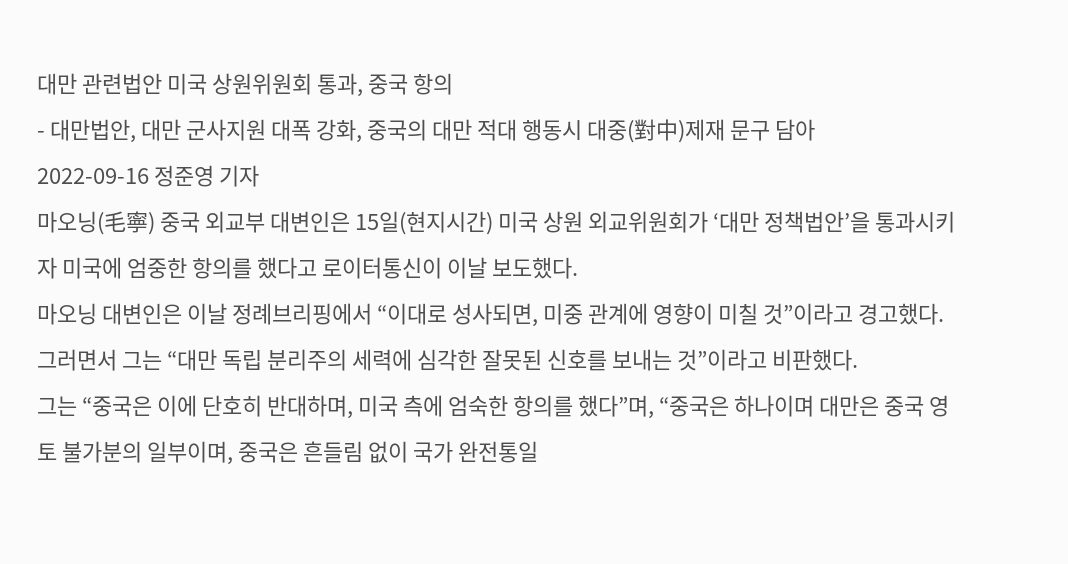대만 관련법안 미국 상원위원회 통과, 중국 항의
- 대만법안, 대만 군사지원 대폭 강화, 중국의 대만 적대 행동시 대중(對中)제재 문구 담아
2022-09-16 정준영 기자
마오닝(毛寧) 중국 외교부 대변인은 15일(현지시간) 미국 상원 외교위원회가 ‘대만 정책법안’을 통과시키자 미국에 엄중한 항의를 했다고 로이터통신이 이날 보도했다.
마오닝 대변인은 이날 정례브리핑에서 “이대로 성사되면, 미중 관계에 영향이 미칠 것”이라고 경고했다. 그러면서 그는 “대만 독립 분리주의 세력에 심각한 잘못된 신호를 보내는 것”이라고 비판했다.
그는 “중국은 이에 단호히 반대하며, 미국 측에 엄숙한 항의를 했다”며, “중국은 하나이며 대만은 중국 영토 불가분의 일부이며, 중국은 흔들림 없이 국가 완전통일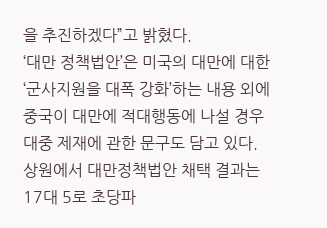을 추진하겠다”고 밝혔다.
‘대만 정책법안’은 미국의 대만에 대한 ‘군사지원을 대폭 강화’하는 내용 외에 중국이 대만에 적대행동에 나설 경우 대중 제재에 관한 문구도 담고 있다.
상원에서 대만정책법안 채택 결과는 17대 5로 초당파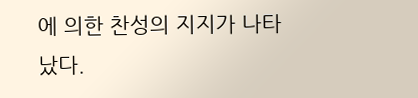에 의한 찬성의 지지가 나타났다.